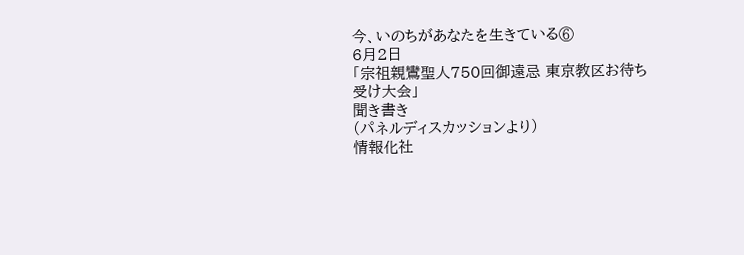今、いのちがあなたを生きている⑥
6月2日
「宗祖親鸞聖人750回御遠忌 東京教区お待ち受け大会」
聞き書き
(パネルディスカッションより)
情報化社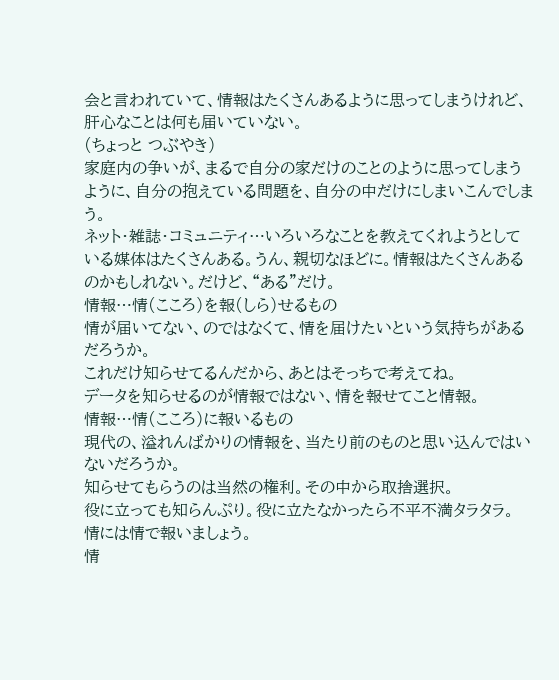会と言われていて、情報はたくさんあるように思ってしまうけれど、肝心なことは何も届いていない。
(ちょっと つぶやき)
家庭内の争いが、まるで自分の家だけのことのように思ってしまうように、自分の抱えている問題を、自分の中だけにしまいこんでしまう。
ネット・雑誌・コミュニティ…いろいろなことを教えてくれようとしている媒体はたくさんある。うん、親切なほどに。情報はたくさんあるのかもしれない。だけど、“ある”だけ。
情報…情(こころ)を報(しら)せるもの
情が届いてない、のではなくて、情を届けたいという気持ちがあるだろうか。
これだけ知らせてるんだから、あとはそっちで考えてね。
データを知らせるのが情報ではない、情を報せてこと情報。
情報…情(こころ)に報いるもの
現代の、溢れんばかりの情報を、当たり前のものと思い込んではいないだろうか。
知らせてもらうのは当然の権利。その中から取捨選択。
役に立っても知らんぷり。役に立たなかったら不平不満タラタラ。
情には情で報いましょう。
情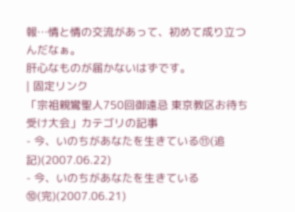報…情と情の交流があって、初めて成り立つんだなぁ。
肝心なものが届かないはずです。
| 固定リンク
「宗祖親鸞聖人750回御遠忌 東京教区お待ち受け大会」カテゴリの記事
- 今、いのちがあなたを生きている⑪(追記)(2007.06.22)
- 今、いのちがあなたを生きている⑩(完)(2007.06.21)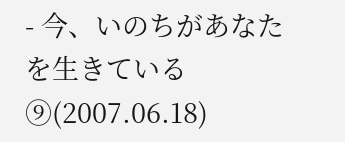- 今、いのちがあなたを生きている⑨(2007.06.18)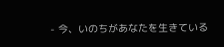- 今、いのちがあなたを生きている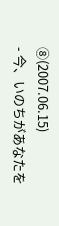⑧(2007.06.15)
- 今、いのちがあなたを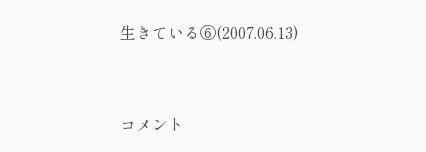生きている⑥(2007.06.13)


コメント